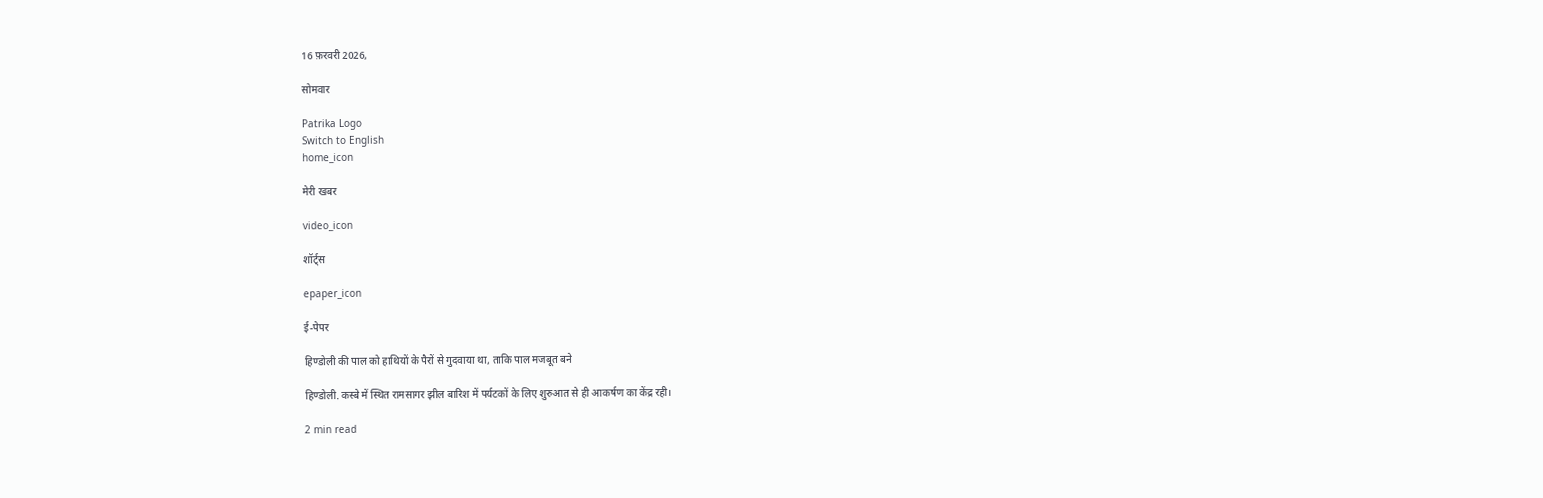16 फ़रवरी 2026,

सोमवार

Patrika Logo
Switch to English
home_icon

मेरी खबर

video_icon

शॉर्ट्स

epaper_icon

ई-पेपर

हिण्डोली की पाल को हाथियों के पैरों से गुदवाया था, ताकि पाल मजबूत बने

हिण्डोली. कस्बे में स्थित रामसागर झील बारिश में पर्यटकों के लिए शुरुआत से ही आकर्षण का केंद्र रही।

2 min read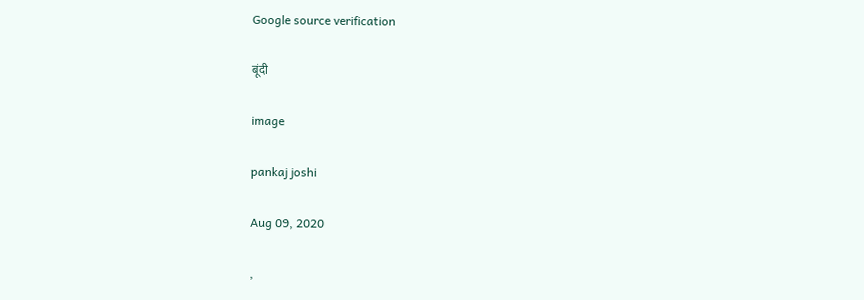Google source verification

बूंदी

image

pankaj joshi

Aug 09, 2020

,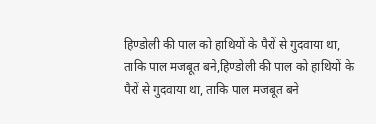हिण्डोली की पाल को हाथियों के पैरों से गुदवाया था, ताकि पाल मजबूत बने,हिण्डोली की पाल को हाथियों के पैरों से गुदवाया था, ताकि पाल मजबूत बने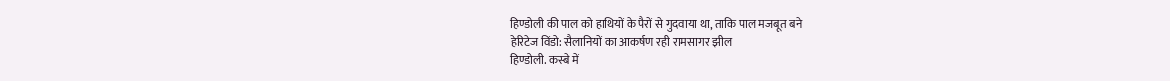हिण्डोली की पाल को हाथियों के पैरों से गुदवाया था, ताकि पाल मजबूत बने
हेरिटेज विंडो: सैलानियों का आकर्षण रही रामसागर झील
हिण्डोली. कस्बे में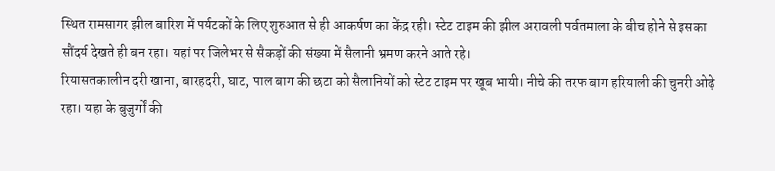स्थित रामसागर झील बारिश में पर्यटकों के लिए शुरुआत से ही आकर्षण का केंद्र रही। स्टेट टाइम की झील अरावली पर्वतमाला के बीच होने से इसका सौंदर्य देखते ही बन रहा। यहां पर जिलेभर से सैकड़ों की संख्या में सैलानी भ्रमण करने आते रहे।
रियासतकालीन दरी खाना, बारहदरी, घाट, पाल बाग की छटा को सैलानियों को स्टेट टाइम पर खूब भायी। नीचे की तरफ बाग हरियाली की चुनरी ओढ़े रहा। यहा के बुजुर्गों की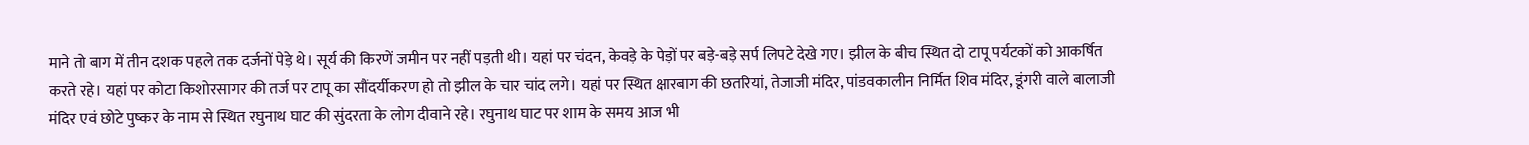माने तो बाग में तीन दशक पहले तक दर्जनों पेड़े थे। सूर्य की किरणें जमीन पर नहीं पड़ती थी। यहां पर चंदन, केवड़े के पेड़ों पर बड़े-बड़े सर्प लिपटे देखे गए। झील के बीच स्थित दो टापू पर्यटकों को आकर्षित करते रहे। यहां पर कोटा किशोरसागर की तर्ज पर टापू का सौंदर्यीकरण हो तो झील के चार चांद लगे। यहां पर स्थित क्षारबाग की छतरियां, तेजाजी मंदिर, पांडवकालीन निर्मित शिव मंदिर, डूंगरी वाले बालाजी मंदिर एवं छोटे पुष्कर के नाम से स्थित रघुनाथ घाट की सुंदरता के लोग दीवाने रहे। रघुनाथ घाट पर शाम के समय आज भी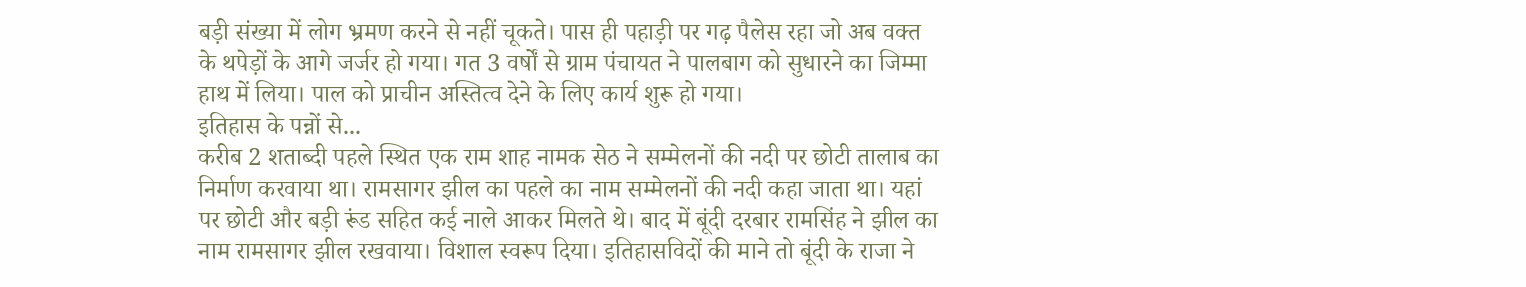बड़ी संख्या में लोग भ्रमण करने से नहीं चूकते। पास ही पहाड़ी पर गढ़ पैलेस रहा जो अब वक्त के थपेड़ों के आगे जर्जर हो गया। गत 3 वर्षों से ग्राम पंचायत ने पालबाग को सुधारने का जिम्मा हाथ में लिया। पाल को प्राचीन अस्तित्व देने के लिए कार्य शुरू हो गया।
इतिहास के पन्नों से...
करीब 2 शताब्दी पहले स्थित एक राम शाह नामक सेठ ने सम्मेलनों की नदी पर छोटी तालाब का निर्माण करवाया था। रामसागर झील का पहले का नाम सम्मेलनों की नदी कहा जाता था। यहां पर छोटी और बड़ी रूंड सहित कई नाले आकर मिलते थे। बाद में बूंदी दरबार रामसिंह ने झील का नाम रामसागर झील रखवाया। विशाल स्वरूप दिया। इतिहासविदों की माने तो बूंदी के राजा ने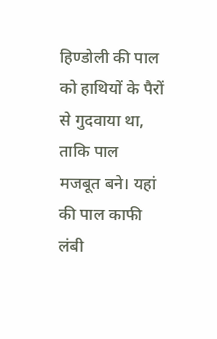हिण्डोली की पाल को हाथियों के पैरों से गुदवाया था, ताकि पाल मजबूत बने। यहां की पाल काफी लंबी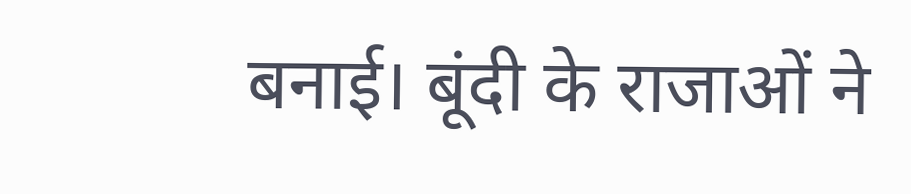बनाई। बूंदी के राजाओं ने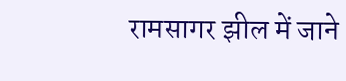रामसागर झील में जाने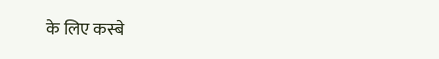के लिए कस्बे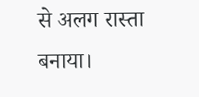से अलग रास्ता बनाया।